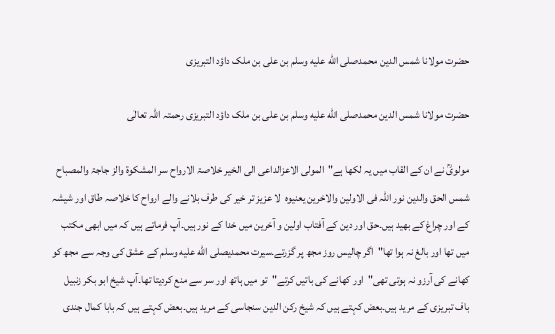حضرت مولانا شمس الدین محمدصلى الله عليه وسلم بن علی بن ملک داؤد التبریزی

حضرت مولانا شمس الدین محمدصلى الله عليه وسلم بن علی بن ملک داؤد التبریزی رحمتہ اللہ تعالٰی

مولویؒ نے ان کے القاب میں یہ لکھا ہے"المولی الاعزالداعی الی الخیر خلاصۃ الارواح سر المشکوۃ والز جاجۃ والمصباح شمس الحق والدین نور اللہ فی الاولین والاخرین یعنیوہ  لا عزیز تر خیر کی طرف بلانے والے ارواح کا خلاصہ طاق اور شیشہ کے اور چراغ کے بھید ہیں۔حق اور دین کے آفتاب اولین و آخرین میں خدا کے نور ہیں۔آپ فرماتے ہیں کہ میں ابھی مکتب میں تھا اور بالغ نہ ہوا تھا"اگر چالیس روز مجھ پر گزرتے۔سیرت محمدیصلى الله عليه وسلم کے عشق کی وجہ سے مجھ کو کھانے کی آرزو نہ ہوتی تھی"اور کھانے کی باتیں کرتے"تو میں ہاتھ اور سر سے منع کردیتا تھا۔آپ شیخ ابو بکر زنبیل باف تبریزی کے مرید ہیں۔بعض کہتے ہیں کہ شیخ رکن الدین سنجاسی کے مرید ہیں۔بعض کہتے ہیں کہ بابا کمال جندی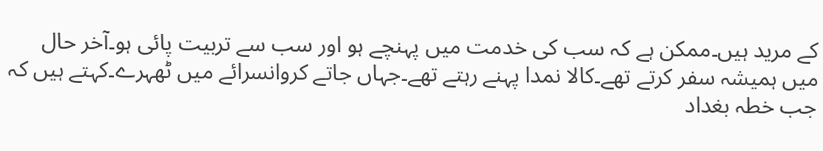کے مرید ہیں۔ممکن ہے کہ سب کی خدمت میں پہنچے ہو اور سب سے تربیت پائی ہو۔آخر حال میں ہمیشہ سفر کرتے تھے۔کالا نمدا پہنے رہتے تھے۔جہاں جاتے کروانسرائے میں ٹھہرے۔کہتے ہیں کہ جب خطہ بغداد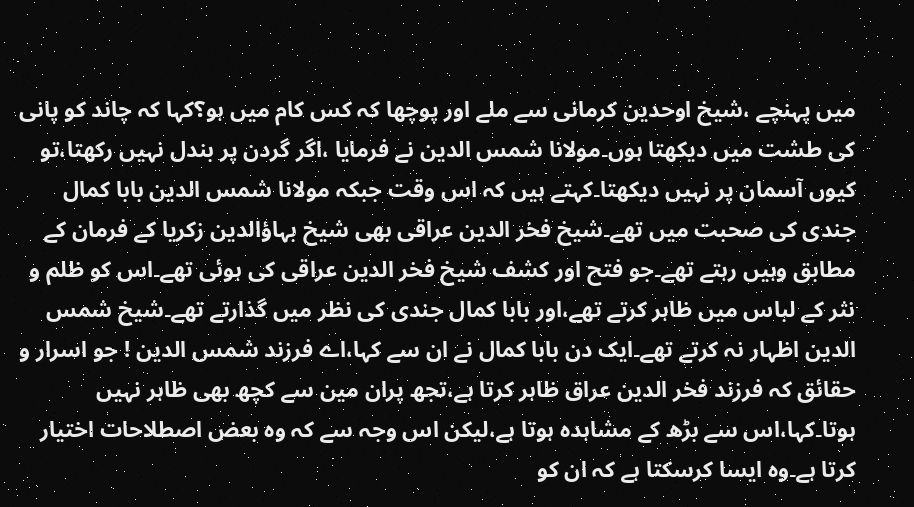میں پہنچے ،شیخ اوحدین کرمانی سے ملے اور پوچھا کہ کس کام میں ہو؟کہا کہ چاند کو پانی کی طشت میں دیکھتا ہوں۔مولانا شمس الدین نے فرمایا ،اگر گردن پر بندل نہیں رکھتا،تو کیوں آسمان پر نہیں دیکھتا۔کہتے ہیں کہ اس وقت جبکہ مولانا شمس الدین بابا کمال جندی کی صحبت میں تھے۔شیخ فخر الدین عراقی بھی شیخ بہاؤالدین زکریا کے فرمان کے مطابق وہیں رہتے تھے۔جو فتح اور کشف شیخ فخر الدین عراقی کی ہوئی تھے۔اس کو ظلم و نثر کے لباس میں ظاہر کرتے تھے،اور بابا کمال جندی کی نظر میں گذارتے تھے۔شیخ شمس الدین اظہار نہ کرتے تھے۔ایک دن بابا کمال نے ان سے کہا،اے فرزند شمس الدین ! جو اسرار و حقائق کہ فرزند فخر الدین عراق ظاہر کرتا ہے،تجھ پران مین سے کچھ بھی ظاہر نہیں ہوتا۔کہا،اس سے بڑھ کے مشاہدہ ہوتا ہے،لیکن اس وجہ سے کہ وہ بعض اصطلاحات اختیار کرتا ہے۔وہ ایسا کرسکتا ہے کہ ان کو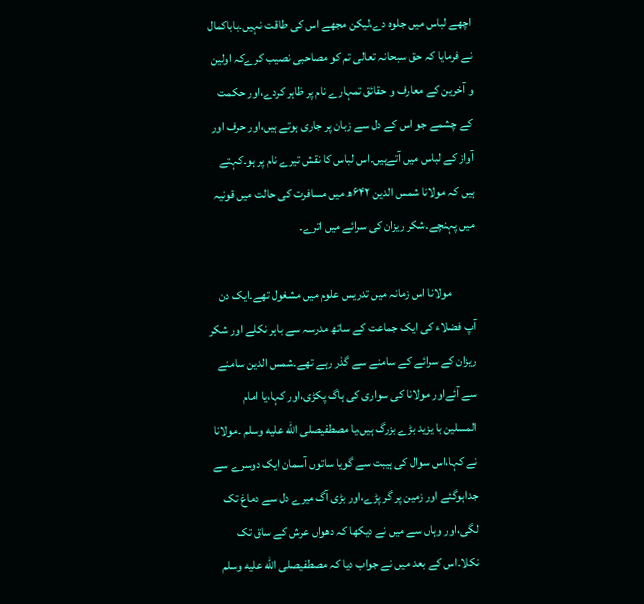اچھے لباس میں جلوہ دے،لیکن مجھے اس کی طاقت نہیں۔باباکمال نے فرمایا کہ حق سبحانہ تعالی تم کو مصاحبی نصیب کرےکہ اولین و آخرین کے معارف و حقائق تمہارے نام پر ظاہر کردے،اور حکمت کے چشمے جو اس کے دل سے زبان پر جاری ہوتے ہیں،اور حرف اور آواز کے لباس میں آتےہیں۔اس لباس کا نقش تیرے نام پر ہو۔کہتے ہیں کہ مولانا شمس الدین ۶۴۲ھ میں مسافرت کی حالت میں قونیہ میں پہنچے۔شکر ریزان کی سرائے میں اترے۔

          مولانا اس زمانہ میں تدریس علوم میں مشغول تھے۔ایک دن آپ فضلاء کی ایک جماعت کے ساتھ مدرسہ سے باہر نکلے اور شکر ریزان کے سرائے کے سامنے سے گذر رہے تھے۔شمس الدین سامنے سے آئےاور مولانا کی سواری کی ہاگ پکڑی،اور کہا،یا امام المسلین با یزید بڑے بزرگ ہیں،یا مصطفیصلى الله عليه وسلم ۔مولانا نے کہا،اس سوال کی ہیبت سے گویا ساتوں آسمان ایک دوسرے سے جداہوگئے اور زمین پر گر پڑے،اور بڑی آگ میرے دل سے دماغ تک لگی،اور وہاں سے میں نے دیکھا کہ دھواں عرش کے ساق تک نکلا۔اس کے بعد میں نے جواب دیا کہ مصطفیصلى الله عليه وسلم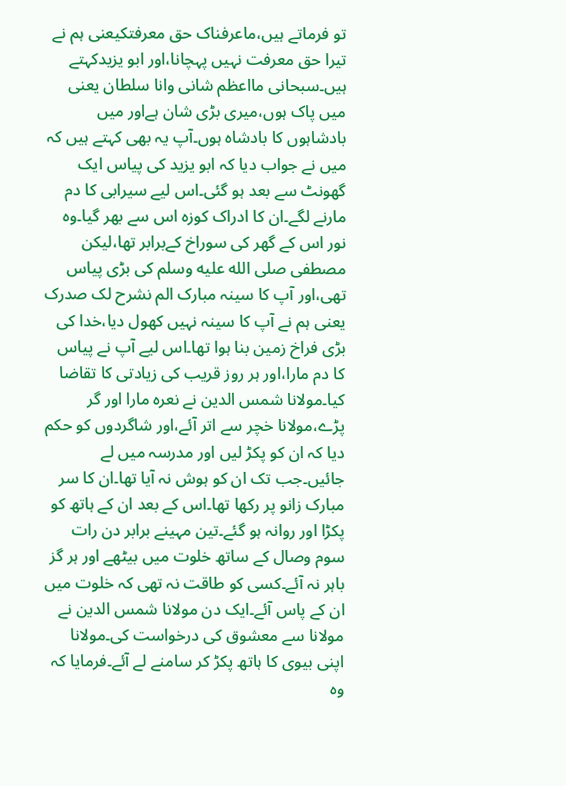تو فرماتے ہیں،ماعرفناک حق معرفتکیعنی ہم نے تیرا حق معرفت نہیں پہچانا،اور ابو یزیدکہتے ہیں۔سبحانی مااعظم شانی وانا سلطان یعنی میں پاک ہوں،میری بڑی شان ہےاور میں بادشاہوں کا بادشاہ ہوں۔آپ یہ بھی کہتے ہیں کہ میں نے جواب دیا کہ ابو یزید کی پیاس ایک گھونٹ سے بعد ہو گئی۔اس لیے سیرابی کا دم مارنے لگے۔ان کا ادراک کوزہ اس سے بھر گیا۔وہ نور اس کے گھر کی سوراخ کےبرابر تھا،لیکن مصطفی صلى الله عليه وسلم کی بڑی پیاس تھی،اور آپ کا سینہ مبارک الم نشرح لک صدرک یعنی ہم نے آپ کا سینہ نہیں کھول دیا،خدا کی بڑی فراخ زمین بنا ہوا تھا۔اس لیے آپ نے پیاس کا دم مارا،اور ہر روز قریب کی زیادتی کا تقاضا کیا۔مولانا شمس الدین نے نعرہ مارا اور گر پڑے،مولانا خچر سے اتر آئے،اور شاگردوں کو حکم دیا کہ ان کو پکڑ لیں اور مدرسہ میں لے جائیں۔جب تک ان کو ہوش نہ آیا تھا۔ان کا سر مبارک زانو پر رکھا تھا۔اس کے بعد ان کے ہاتھ کو پکڑا اور روانہ ہو گئے۔تین مہینے برابر دن رات سوم وصال کے ساتھ خلوت میں بیٹھے اور ہر گز باہر نہ آئے۔کسی کو طاقت نہ تھی کہ خلوت میں ان کے پاس آئے۔ایک دن مولانا شمس الدین نے مولانا سے معشوق کی درخواست کی۔مولانا اپنی بیوی کا ہاتھ پکڑ کر سامنے لے آئے۔فرمایا کہ وہ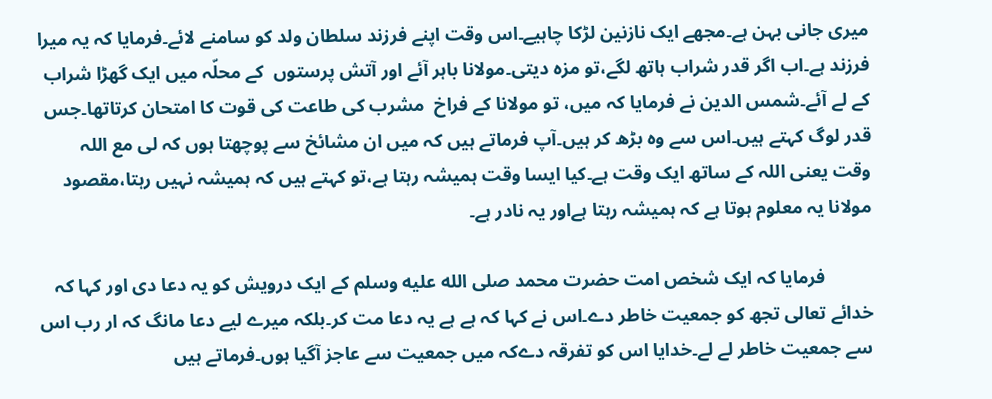میری جانی بہن ہے۔مجھے ایک نازنین لڑکا چاہیے۔اس وقت اپنے فرزند سلطان ولد کو سامنے لائے۔فرمایا کہ یہ میرا فرزند ہے۔اب اگر قدر شراب ہاتھ لگے،تو مزہ دیتی۔مولانا باہر آئے اور آتش پرستوں  کے محلّہ میں ایک گھڑا شراب کے لے آئے۔شمس الدین نے فرمایا کہ میں، تو مولانا کے فراخ  مشرب کی طاعت کی قوت کا امتحان کرتاتھا۔جس قدر لوگ کہتے ہیں۔اس سے وہ بڑھ کر ہیں۔آپ فرماتے ہیں کہ میں ان مشائخ سے پوچھتا ہوں کہ لی مع اللہ وقت یعنی اللہ کے ساتھ ایک وقت ہے۔کیا ایسا وقت ہمیشہ رہتا ہے،تو کہتے ہیں کہ ہمیشہ نہیں رہتا،مقصود مولانا یہ معلوم ہوتا ہے کہ ہمیشہ رہتا ہےاور یہ نادر ہے۔

          فرمایا کہ ایک شخص امت حضرت محمد صلى الله عليه وسلم کے ایک درویش کو یہ دعا دی اور کہا کہ خدائے تعالی تجھ کو جمعیت خاطر دے۔اس نے کہا کہ ہے ہے یہ دعا مت کر۔بلکہ میرے لیے دعا مانگ کہ ار رب اس سے جمعیت خاطر لے لے۔خدایا اس کو تفرقہ دےکہ میں جمعیت سے عاجز آگیا ہوں۔فرماتے ہیں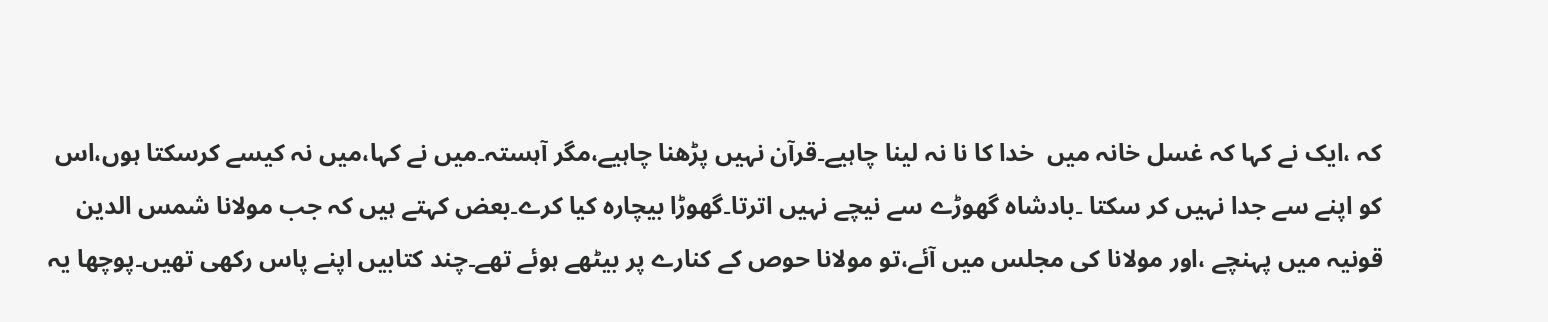کہ ،ایک نے کہا کہ غسل خانہ میں  خدا کا نا نہ لینا چاہیے۔قرآن نہیں پڑھنا چاہیے،مگر آہستہ۔میں نے کہا،میں نہ کیسے کرسکتا ہوں،اس کو اپنے سے جدا نہیں کر سکتا ۔بادشاہ گھوڑے سے نیچے نہیں اترتا۔گھوڑا بیچارہ کیا کرے۔بعض کہتے ہیں کہ جب مولانا شمس الدین قونیہ میں پہنچے ،اور مولانا کی مجلس میں آئے،تو مولانا حوص کے کنارے پر بیٹھے ہوئے تھے۔چند کتابیں اپنے پاس رکھی تھیں۔پوچھا یہ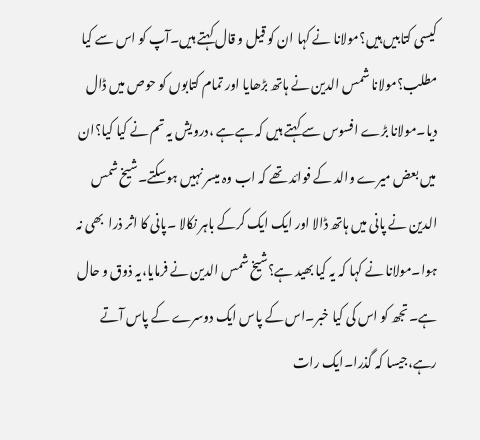کیسی کتابیں ہیں؟مولانا نے کہا ان کو قیل و قال کہتے ہیں۔آپ کو اس سے کیا مطلب؟مولانا شمس الدین نے ہاتھ بڑھایا اور تمام کتابوں کو حوص میں ڈال دیا۔مولانا بڑے افسوس سے کہتے ہیں کہ ہےہے ،درویش یہ تم نے کیا کیا؟ان میں بعض میرے والد کے فوائد تھے کہ اب وہ میسر نہیں ہوسکتے۔شیخ شمس الدین نے پانی میں ہاتھ ڈالا اور ایک ایک کرکے باہر نکالا ۔پانی کا اثر ذرا  بھی نہ ہوا۔مولانا نے کہا کہ یہ کیا بھید ہے؟شیخ شمس الدین نے فرمایا،یہ ذوق و حال ہے۔تجھ کو اس کی کیا خبر۔اس کے پاس ایک دوسرے کے پاس آتے رہے،جیسا کہ گذرا۔ایک رات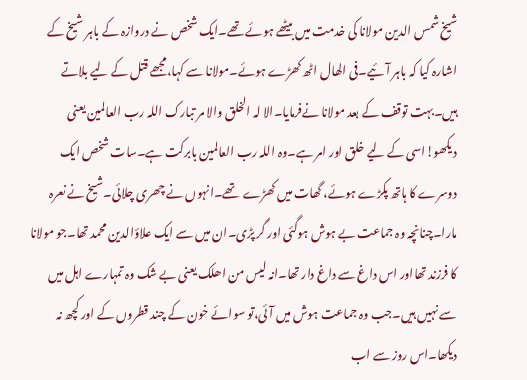شیخ شمس الدین مولانا کی خدمت میں بیٹھے ہوئے تھے۔ایک شخص نے دروازہ کے باہر شیخ کے اشارہ کیا کہ باہر آئیے۔فی الھال اٹھ کھڑے ہوئے۔مولانا سے کہا،مجھے قتل کے لیے بلاتے ہیں۔بہت توقف کے بعد مولانا نےفرمایا۔الا لہ الخلق والا مر تبارک اللہ رب العالمین یعنی دیکھو!اسی کے لیے خلق اور امر ہے۔وہ اللہ رب العالمین بابرکت ہے۔سات شخص ایک دوسرے کا ہاتھ پکڑے ہوئے، گھات میں کھڑے  تھے۔انہوں نے چھری چلائی۔شیخ نے نعرہ مارا۔چنانچہ وہ جماعت بے ہوش ہوگئی اور گر پڑی۔ان میں سے ایک علاؤالدین محمد تھا۔جو مولانا کا فرزند تھااور اس داغ سے داغ دار تھا۔انہ لیس من اھلک یعنی بے شک وہ تمہارے اہل میں سے نہیں ہیں۔جب وہ جماعت ہوش میں آئی،تو سوائے خون کے چند قطروں کے اور کچھ نہ دیکھا۔اس روز سے اب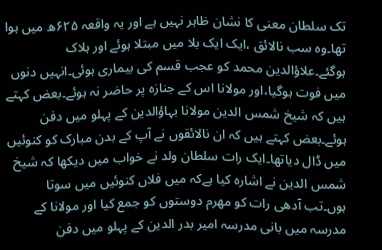تک سلطان معنی کا نشان ظاہر نہیں ہے اور یہ واقعہ ۶۲۵ھ میں ہوا تھا۔وہ سب نالائق ،ایک ایک بلا میں مبتلا ہوئے اور ہلاک ہوگئے۔علاؤالدین محمد کو عجب قسم کی بیماری ہوئی۔انہیں دنوں میں فوت ہوگیا،اور مولانا اس کے جنازہ پر حاضر نہ ہوئے۔بعض کہتے ہیں کہ شیخ شمس الدین مولانا بہاؤالدین کے پہلو میں دفن ہوئے۔بعض کہتے ہیں کہ ان نالائقوں نے آپ کے بدن مبارک کو کنوئیں میں ڈال دیاتھا۔ایک رات سلطان ولد نے خواب میں دیکھا کہ شیخ شمس الدین نے اشارہ کیا ہےکہ میں فلاں کنوئیں میں سوتا ہوں۔تب آدھی رات کو مھرم دوستوں کو جمع کیا اور مولانا کے مدرسہ میں بانی مدرسہ امیر بدر الدین کے پہلو میں دفن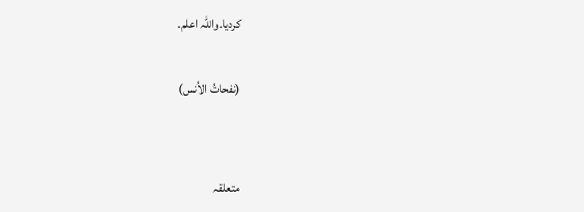کردیا۔واللہ اعلم۔

(نفحاتُ الاُنس)


متعلقہ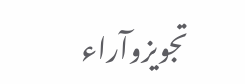تجویزوآراء